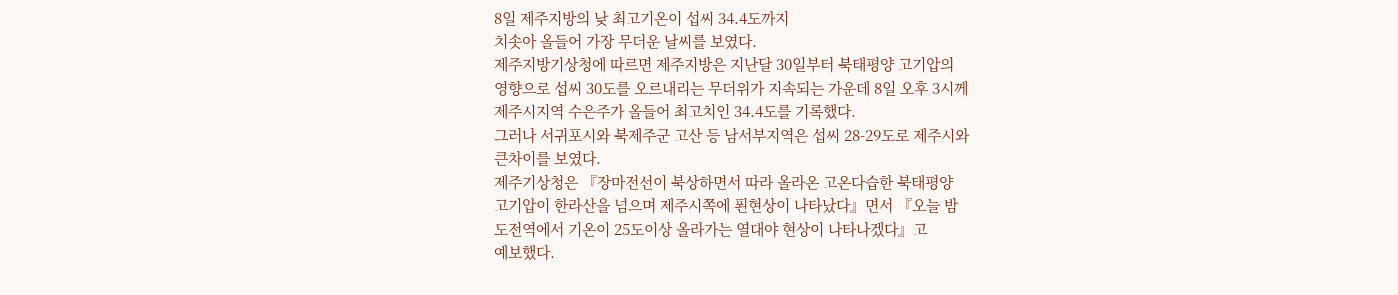8일 제주지방의 낮 최고기온이 섭씨 34.4도까지
치솟아 올들어 가장 무더운 날씨를 보였다.
제주지방기상청에 따르면 제주지방은 지난달 30일부터 북태평양 고기압의
영향으로 섭씨 30도를 오르내리는 무더위가 지속되는 가운데 8일 오후 3시께
제주시지역 수은주가 올들어 최고치인 34.4도를 기록했다.
그러나 서귀포시와 북제주군 고산 등 남서부지역은 섭씨 28-29도로 제주시와
큰차이를 보였다.
제주기상청은 『장마전선이 북상하면서 따라 올라온 고온다습한 북태평양
고기압이 한라산을 넘으며 제주시쪽에 푄현상이 나타났다』면서 『오늘 밤
도전역에서 기온이 25도이상 올라가는 열대야 현상이 나타나겠다』고
예보했다.